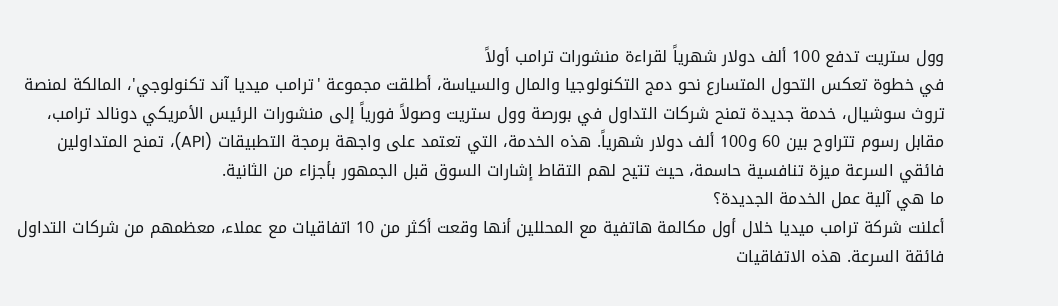وول ستريت تدفع 100 ألف دولار شهرياً لقراءة منشورات ترامب أولاً
في خطوة تعكس التحول المتسارع نحو دمج التكنولوجيا والمال والسياسة، أطلقت مجموعة 'ترامب ميديا آند تكنولوجي'، المالكة لمنصة تروث سوشيال، خدمة جديدة تمنح شركات التداول في بورصة وول ستريت وصولاً فورياً إلى منشورات الرئيس الأمريكي دونالد ترامب، مقابل رسوم تتراوح بين 60 و100 ألف دولار شهرياً. هذه الخدمة، التي تعتمد على واجهة برمجة التطبيقات (API)، تمنح المتداولين فائقي السرعة ميزة تنافسية حاسمة، حيث تتيح لهم التقاط إشارات السوق قبل الجمهور بأجزاء من الثانية.
ما هي آلية عمل الخدمة الجديدة؟
أعلنت شركة ترامب ميديا خلال أول مكالمة هاتفية مع المحللين أنها وقعت أكثر من 10 اتفاقيات مع عملاء، معظمهم من شركات التداول فائقة السرعة. هذه الاتفاقيات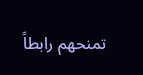تمنحهم رابطاً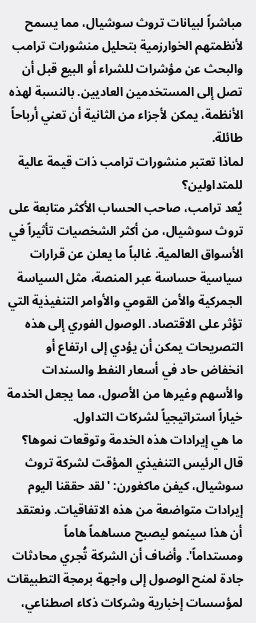مباشراً لبيانات تروث سوشيال، مما يسمح لأنظمتهم الخوارزمية بتحليل منشورات ترامب والبحث عن مؤشرات للشراء أو البيع قبل أن تصل إلى المستخدمين العاديين. بالنسبة لهذه الأنظمة، يمكن لأجزاء من الثانية أن تعني أرباحاً طائلة.
لماذا تعتبر منشورات ترامب ذات قيمة عالية للمتداولين؟
يُعد ترامب، صاحب الحساب الأكثر متابعة على تروث سوشيال، من أكثر الشخصيات تأثيراً في الأسواق العالمية. غالباً ما يعلن عن قرارات سياسية حساسة عبر المنصة، مثل السياسة الجمركية والأمن القومي والأوامر التنفيذية التي تؤثر على الاقتصاد. الوصول الفوري إلى هذه التصريحات يمكن أن يؤدي إلى ارتفاع أو انخفاض حاد في أسعار النفط والسندات والأسهم وغيرها من الأصول، مما يجعل الخدمة خياراً استراتيجياً لشركات التداول.
ما هي إيرادات هذه الخدمة وتوقعات نموها؟
قال الرئيس التنفيذي المؤقت لشركة تروث سوشيال، كيفن ماكغورن: 'لقد حققنا اليوم إيرادات متواضعة من هذه الاتفاقيات. ونعتقد أن هذا سينمو ليصبح مساهماً هاماً ومستداماً'. وأضاف أن الشركة تُجري محادثات جادة لمنح الوصول إلى واجهة برمجة التطبيقات لمؤسسات إخبارية وشركات ذكاء اصطناعي،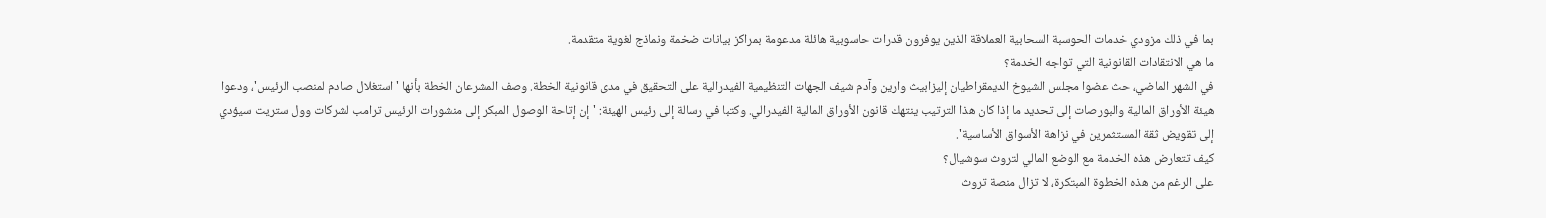بما في ذلك مزودي خدمات الحوسبة السحابية العملاقة الذين يوفرون قدرات حاسوبية هائلة مدعومة بمراكز بيانات ضخمة ونماذج لغوية متقدمة.
ما هي الانتقادات القانونية التي تواجه الخدمة؟
في الشهر الماضي، حث عضوا مجلس الشيوخ الديمقراطيان إليزابيث وارين وآدم شيف الجهات التنظيمية الفيدرالية على التحقيق في مدى قانونية الخطة. وصف المشرعان الخطة بأنها 'استغلال صادم لمنصب الرئيس'، ودعوا هيئة الأوراق المالية والبورصات إلى تحديد ما إذا كان هذا الترتيب ينتهك قانون الأوراق المالية الفيدرالي. وكتبا في رسالة إلى رئيس الهيئة: 'إن إتاحة الوصول المبكر إلى منشورات الرئيس ترامب لشركات وول ستريت سيؤدي إلى تقويض ثقة المستثمرين في نزاهة الأسواق الأساسية'.
كيف تتعارض هذه الخدمة مع الوضع المالي لتروث سوشيال؟
على الرغم من هذه الخطوة المبتكرة، لا تزال منصة تروث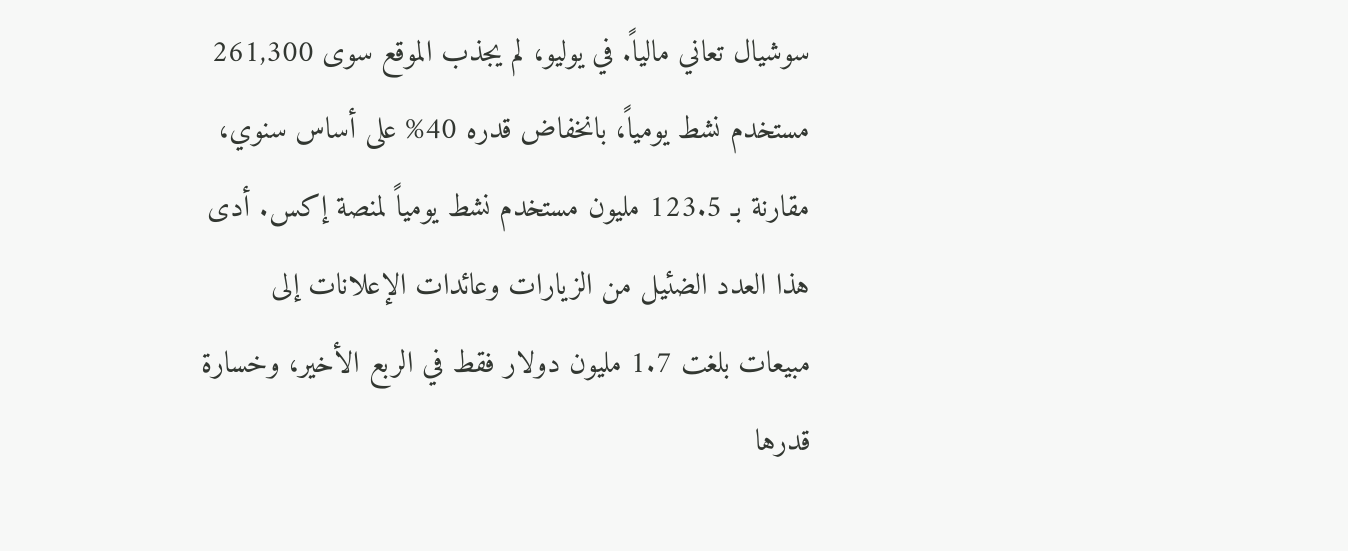سوشيال تعاني مالياً. في يوليو، لم يجذب الموقع سوى 261,300 مستخدم نشط يومياً، بانخفاض قدره 40% على أساس سنوي، مقارنة بـ 123.5 مليون مستخدم نشط يومياً لمنصة إكس. أدى هذا العدد الضئيل من الزيارات وعائدات الإعلانات إلى مبيعات بلغت 1.7 مليون دولار فقط في الربع الأخير، وخسارة قدرها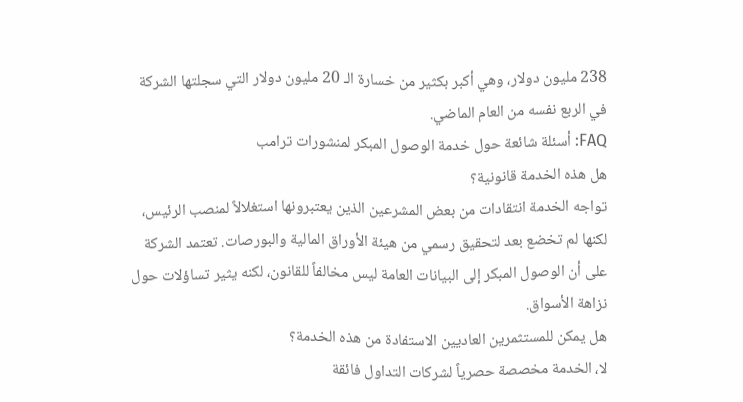238 مليون دولار، وهي أكبر بكثير من خسارة الـ 20 مليون دولار التي سجلتها الشركة في الربع نفسه من العام الماضي.
FAQ: أسئلة شائعة حول خدمة الوصول المبكر لمنشورات ترامب
هل هذه الخدمة قانونية؟
تواجه الخدمة انتقادات من بعض المشرعين الذين يعتبرونها استغلالاً لمنصب الرئيس، لكنها لم تخضع بعد لتحقيق رسمي من هيئة الأوراق المالية والبورصات. تعتمد الشركة على أن الوصول المبكر إلى البيانات العامة ليس مخالفاً للقانون، لكنه يثير تساؤلات حول نزاهة الأسواق.
هل يمكن للمستثمرين العاديين الاستفادة من هذه الخدمة؟
لا، الخدمة مخصصة حصرياً لشركات التداول فائقة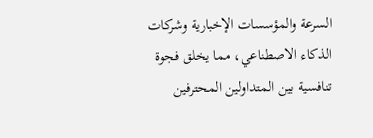السرعة والمؤسسات الإخبارية وشركات الذكاء الاصطناعي، مما يخلق فجوة تنافسية بين المتداولين المحترفين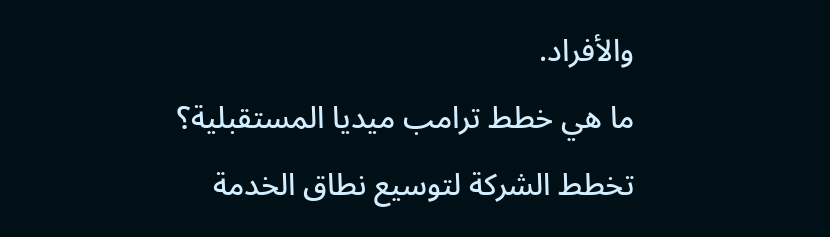والأفراد.
ما هي خطط ترامب ميديا المستقبلية؟
تخطط الشركة لتوسيع نطاق الخدمة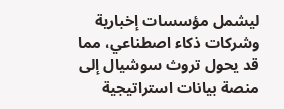ليشمل مؤسسات إخبارية وشركات ذكاء اصطناعي، مما قد يحول تروث سوشيال إلى منصة بيانات استراتيجية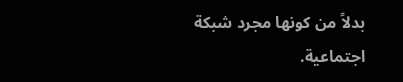بدلاً من كونها مجرد شبكة اجتماعية.